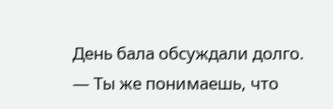День бала обсуждали долго.
— Ты же понимаешь, что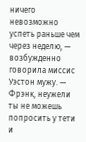ничего невозможно успеть раньше чем через неделю, — возбужденно говорила миссис Уэстон мужу. — Фрэнк, неужели ты не можешь попросить у тети и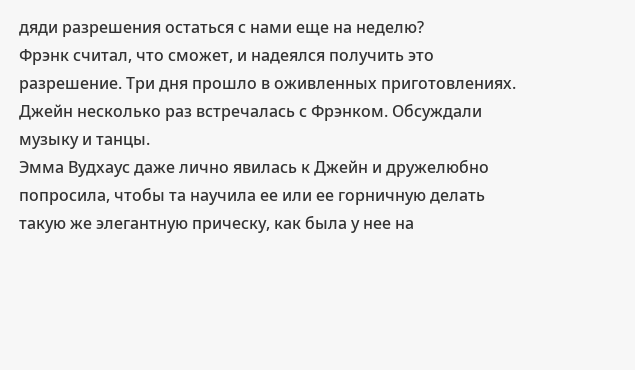дяди разрешения остаться с нами еще на неделю?
Фрэнк считал, что сможет, и надеялся получить это разрешение. Три дня прошло в оживленных приготовлениях. Джейн несколько раз встречалась с Фрэнком. Обсуждали музыку и танцы.
Эмма Вудхаус даже лично явилась к Джейн и дружелюбно попросила, чтобы та научила ее или ее горничную делать такую же элегантную прическу, как была у нее на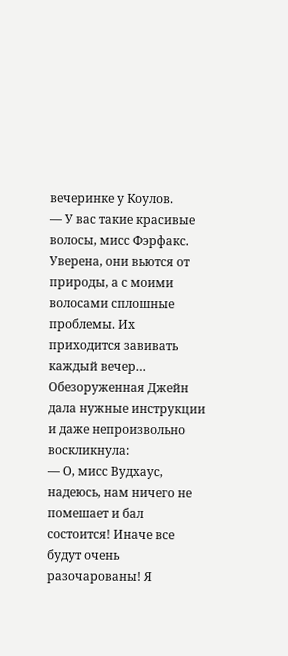вечеринке у Коулов.
— У вас такие красивые волосы, мисс Фэрфакс. Уверена, они вьются от природы, а с моими волосами сплошные проблемы. Их приходится завивать каждый вечер…
Обезоруженная Джейн дала нужные инструкции и даже непроизвольно воскликнула:
— О, мисс Вудхаус, надеюсь, нам ничего не помешает и бал состоится! Иначе все будут очень разочарованы! Я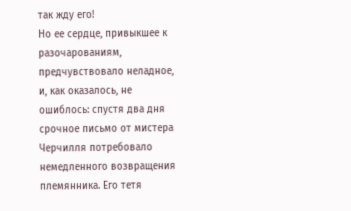так жду его!
Но ее сердце, привыкшее к разочарованиям, предчувствовало неладное, и, как оказалось, не ошиблось: спустя два дня срочное письмо от мистера Черчилля потребовало немедленного возвращения племянника. Его тетя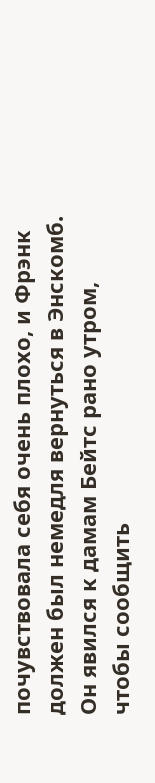почувствовала себя очень плохо, и Фрэнк должен был немедля вернуться в Энскомб.
Он явился к дамам Бейтс рано утром, чтобы сообщить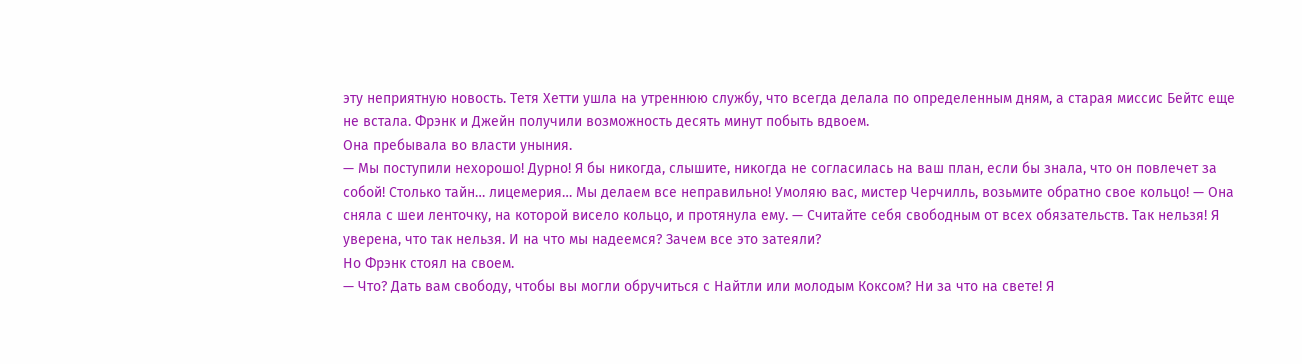эту неприятную новость. Тетя Хетти ушла на утреннюю службу, что всегда делала по определенным дням, а старая миссис Бейтс еще не встала. Фрэнк и Джейн получили возможность десять минут побыть вдвоем.
Она пребывала во власти уныния.
— Мы поступили нехорошо! Дурно! Я бы никогда, слышите, никогда не согласилась на ваш план, если бы знала, что он повлечет за собой! Столько тайн… лицемерия… Мы делаем все неправильно! Умоляю вас, мистер Черчилль, возьмите обратно свое кольцо! — Она сняла с шеи ленточку, на которой висело кольцо, и протянула ему. — Считайте себя свободным от всех обязательств. Так нельзя! Я уверена, что так нельзя. И на что мы надеемся? Зачем все это затеяли?
Но Фрэнк стоял на своем.
— Что? Дать вам свободу, чтобы вы могли обручиться с Найтли или молодым Коксом? Ни за что на свете! Я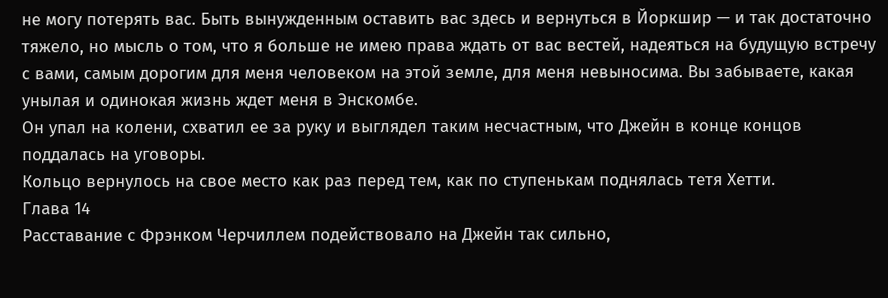не могу потерять вас. Быть вынужденным оставить вас здесь и вернуться в Йоркшир — и так достаточно тяжело, но мысль о том, что я больше не имею права ждать от вас вестей, надеяться на будущую встречу с вами, самым дорогим для меня человеком на этой земле, для меня невыносима. Вы забываете, какая унылая и одинокая жизнь ждет меня в Энскомбе.
Он упал на колени, схватил ее за руку и выглядел таким несчастным, что Джейн в конце концов поддалась на уговоры.
Кольцо вернулось на свое место как раз перед тем, как по ступенькам поднялась тетя Хетти.
Глава 14
Расставание с Фрэнком Черчиллем подействовало на Джейн так сильно,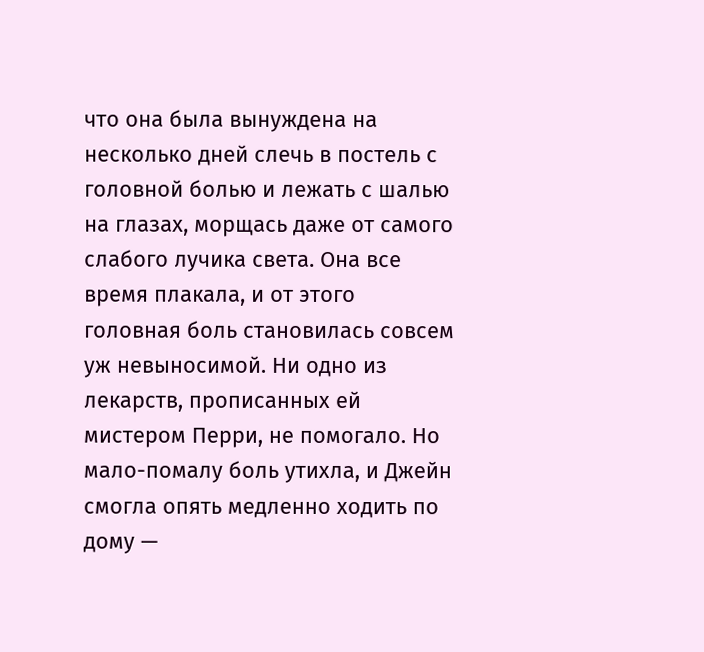что она была вынуждена на несколько дней слечь в постель с головной болью и лежать с шалью на глазах, морщась даже от самого слабого лучика света. Она все время плакала, и от этого головная боль становилась совсем уж невыносимой. Ни одно из лекарств, прописанных ей мистером Перри, не помогало. Но мало-помалу боль утихла, и Джейн смогла опять медленно ходить по дому —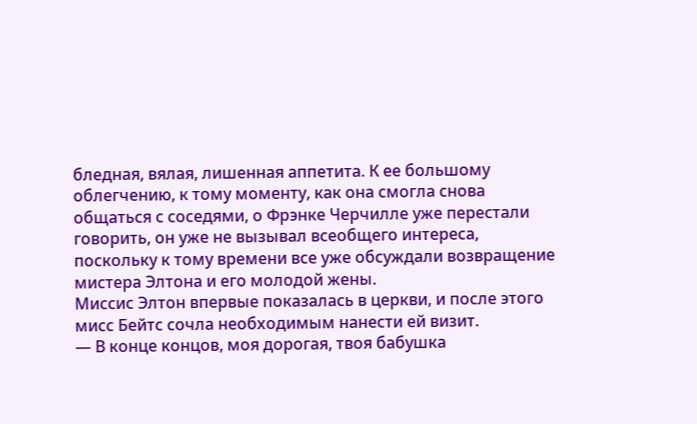бледная, вялая, лишенная аппетита. К ее большому облегчению, к тому моменту, как она смогла снова общаться с соседями, о Фрэнке Черчилле уже перестали говорить, он уже не вызывал всеобщего интереса, поскольку к тому времени все уже обсуждали возвращение мистера Элтона и его молодой жены.
Миссис Элтон впервые показалась в церкви, и после этого мисс Бейтс сочла необходимым нанести ей визит.
— В конце концов, моя дорогая, твоя бабушка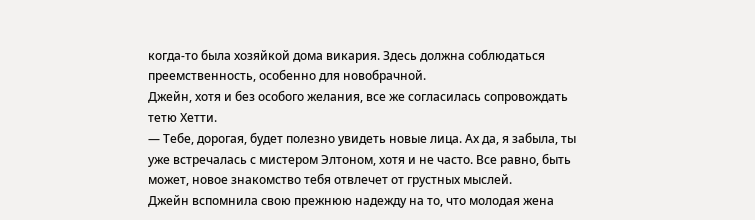когда-то была хозяйкой дома викария. Здесь должна соблюдаться преемственность, особенно для новобрачной.
Джейн, хотя и без особого желания, все же согласилась сопровождать тетю Хетти.
— Тебе, дорогая, будет полезно увидеть новые лица. Ах да, я забыла, ты уже встречалась с мистером Элтоном, хотя и не часто. Все равно, быть может, новое знакомство тебя отвлечет от грустных мыслей.
Джейн вспомнила свою прежнюю надежду на то, что молодая жена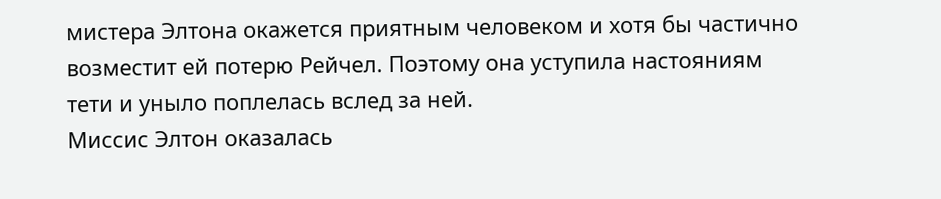мистера Элтона окажется приятным человеком и хотя бы частично возместит ей потерю Рейчел. Поэтому она уступила настояниям тети и уныло поплелась вслед за ней.
Миссис Элтон оказалась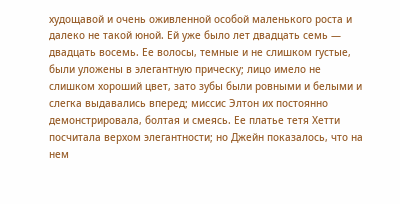худощавой и очень оживленной особой маленького роста и далеко не такой юной. Ей уже было лет двадцать семь — двадцать восемь. Ее волосы, темные и не слишком густые, были уложены в элегантную прическу; лицо имело не слишком хороший цвет, зато зубы были ровными и белыми и слегка выдавались вперед; миссис Элтон их постоянно демонстрировала, болтая и смеясь. Ее платье тетя Хетти посчитала верхом элегантности; но Джейн показалось, что на нем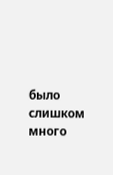было слишком много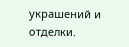украшений и отделки.